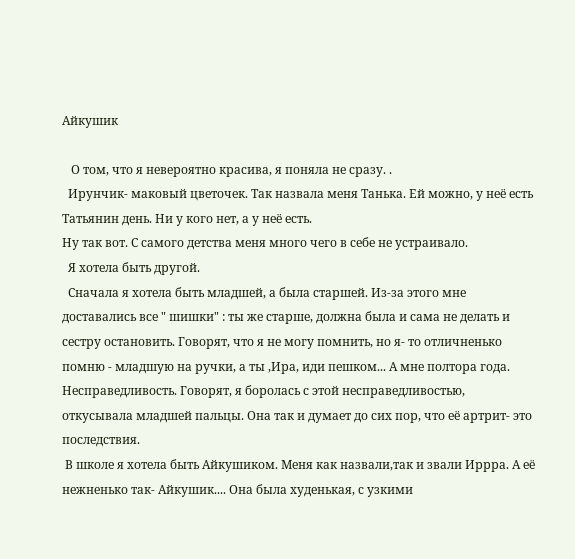Айкушик

   О том, что я невероятно красива, я поняла не сразу. .
  Ирунчик- маковый цветочек. Так назвала меня Танька. Ей можно, у неё есть Татьянин день. Ни у кого нет, а у неё есть.
Ну так вот. С самого детства меня много чего в себе не устраивало.
  Я хотела быть другой.
  Сначала я хотела быть младшей, а была старшей. Из-за этого мне доставались все " шишки" : ты же старше, должна была и сама не делать и сестру остановить. Говорят, что я не могу помнить, но я- то отличненько помню - младшую на ручки, а ты ,Ира, иди пешком... А мне полтора года. Несправедливость. Говорят, я боролась с этой несправедливостью, откусывала младшей пальцы. Она так и думает до сих пор, что её артрит- это последствия.
 В школе я хотела быть Айкушиком. Меня как назвали,так и звали Иррра. А её нежненько так- Айкушик.... Она была худенькая, с узкими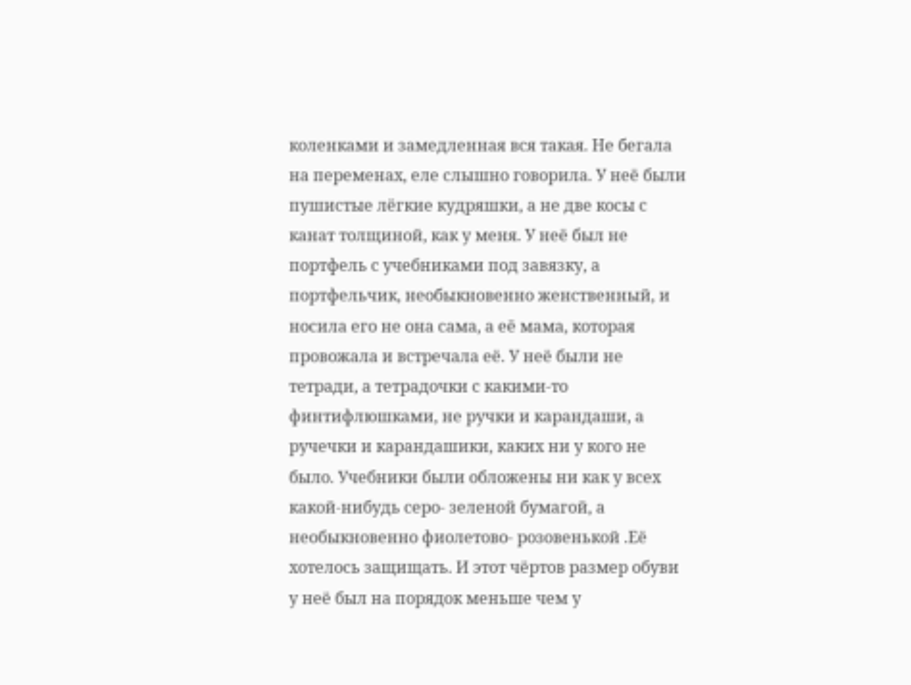коленками и замедленная вся такая. Не бегала на переменах, еле слышно говорила. У неё были пушистые лёгкие кудряшки, а не две косы с канат толщиной, как у меня. У неё был не портфель с учебниками под завязку, а портфельчик, необыкновенно женственный, и носила его не она сама, а её мама, которая провожала и встречала её. У неё были не тетради, а тетрадочки с какими-то финтифлюшками, не ручки и карандаши, а ручечки и карандашики, каких ни у кого не было. Учебники были обложены ни как у всех какой-нибудь серо- зеленой бумагой, а необыкновенно фиолетово- розовенькой .Её хотелось защищать. И этот чёртов размер обуви у неё был на порядок меньше чем у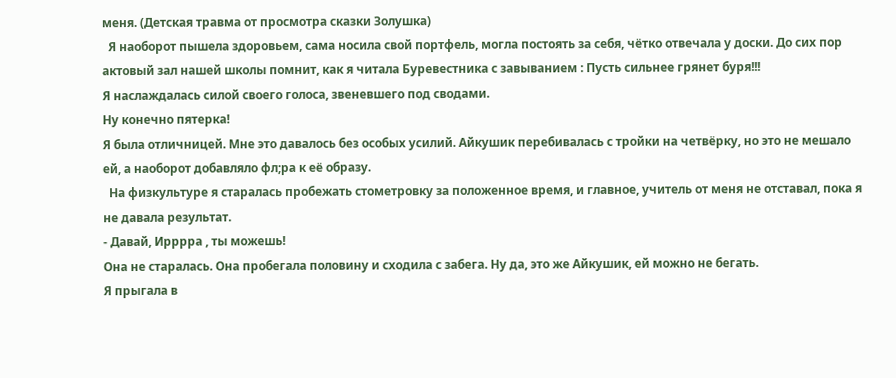меня. (Детская травма от просмотра сказки Золушка)
  Я наоборот пышела здоровьем, сама носила свой портфель, могла постоять за себя, чётко отвечала у доски. До сих пор актовый зал нашей школы помнит, как я читала Буревестника с завыванием : Пусть сильнее грянет буря!!!
Я наслаждалась силой своего голоса, звеневшего под сводами.
Ну конечно пятерка!
Я была отличницей. Мне это давалось без особых усилий. Айкушик перебивалась с тройки на четвёрку, но это не мешало ей, а наоборот добавляло фл;ра к её образу.
  На физкультуре я старалась пробежать стометровку за положенное время, и главное, учитель от меня не отставал, пока я не давала результат.
- Давай, Ирррра , ты можешь!
Она не старалась. Она пробегала половину и сходила с забега. Ну да, это же Айкушик, ей можно не бегать.
Я прыгала в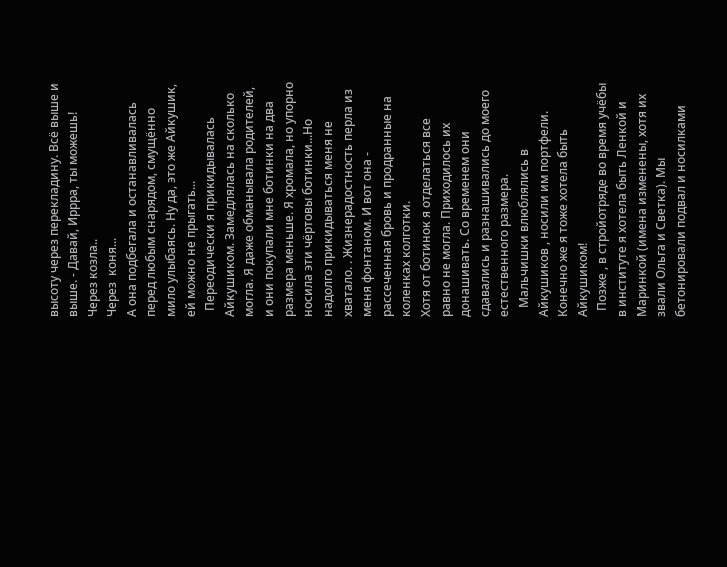высоту через перекладину. Всё выше и выше. - Давай, Иррра, ты можешь!
Через козла..
Через  коня...
А она подбегала и останавливалась перед любым снарядом, смущённо мило улыбаясь. Ну да, это же Айкушик, ей можно не прыгать...
  Переодически я прикидывалась Айкушиком. Замедлялась на сколько могла. Я даже обманывала родителей, и они покупали мне ботинки на два размера меньше. Я хромала, но упорно носила эти чёртовы ботинки...Но надолго прикидываться меня не хватало. . Жизнерадостность перла из меня фонтаном. И вот она - рассеченная бровь и продранные на коленках колготки.
Хотя от ботинок я отделаться все равно не могла. Приходилось их донашивать. Со временем они сдавались и разнашивались до моего естественного размера.
   Мальчишки влюблялись в Айкушиков , носили им портфели. Конечно же я тоже хотела быть Айкушиком!
  Позже , в стройотряде во время учёбы в институте я хотела быть Ленкой и Маринкой (имена изменены, хотя их звали Ольга и Светка). Мы бетонировали подвал и носилками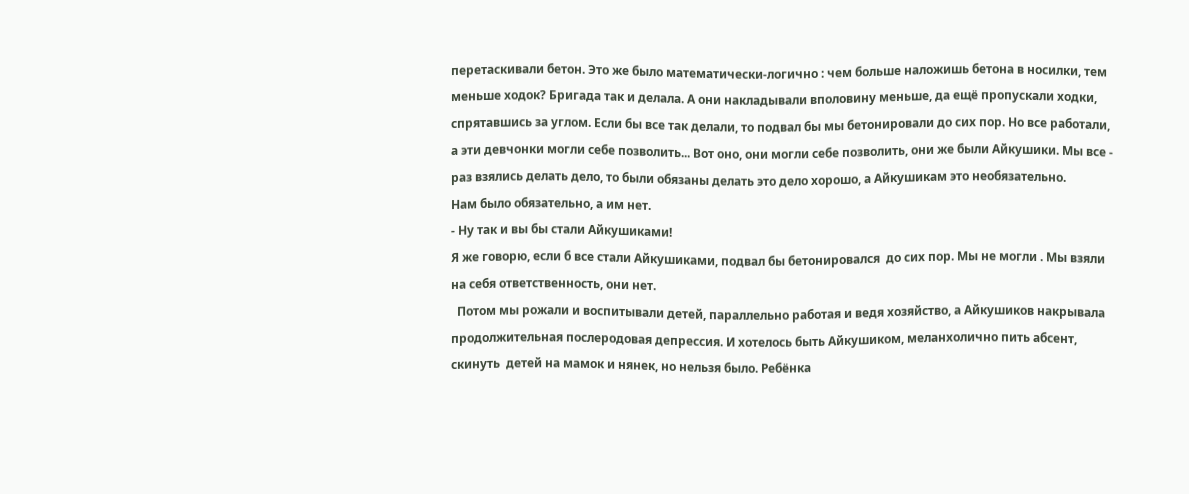перетаскивали бетон. Это же было математически-логично : чем больше наложишь бетона в носилки, тем меньше ходок? Бригада так и делала. А они накладывали вполовину меньше, да ещё пропускали ходки, спрятавшись за углом. Если бы все так делали, то подвал бы мы бетонировали до сих пор. Но все работали, а эти девчонки могли себе позволить... Вот оно, они могли себе позволить, они же были Айкушики. Мы все - раз взялись делать дело, то были обязаны делать это дело хорошо, а Айкушикам это необязательно.
Нам было обязательно, а им нет.
- Ну так и вы бы стали Айкушиками!
Я же говорю, если б все стали Айкушиками, подвал бы бетонировался  до сих пор. Мы не могли . Мы взяли на себя ответственность, они нет.
  Потом мы рожали и воспитывали детей, параллельно работая и ведя хозяйство, а Айкушиков накрывала продолжительная послеродовая депрессия. И хотелось быть Айкушиком, меланхолично пить абсент, скинуть  детей на мамок и нянек, но нельзя было. Ребёнка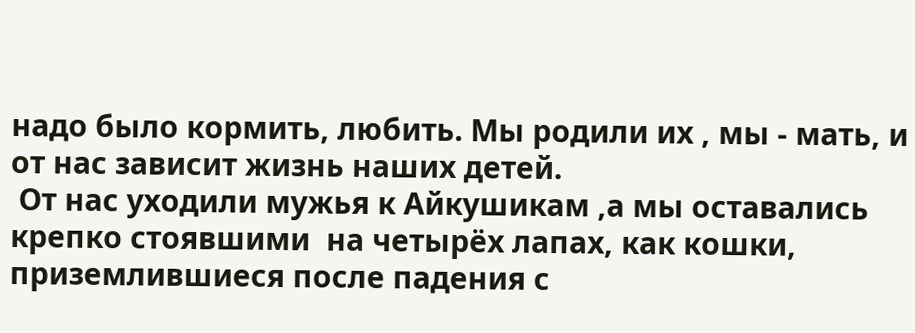надо было кормить, любить. Мы родили их , мы - мать, и от нас зависит жизнь наших детей.
 От нас уходили мужья к Айкушикам ,а мы оставались крепко стоявшими  на четырёх лапах, как кошки, приземлившиеся после падения с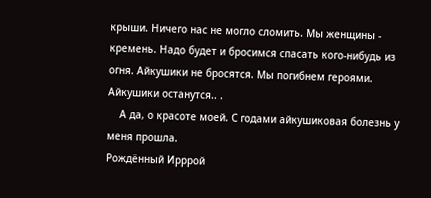крыши. Ничего нас не могло сломить. Мы женщины - кремень. Надо будет и бросимся спасать кого-нибудь из огня. Айкушики не бросятся. Мы погибнем героями. Айкушики останутся.. .
    А да, о красоте моей. С годами айкушиковая болезнь у меня прошла.
Рождённый Ирррой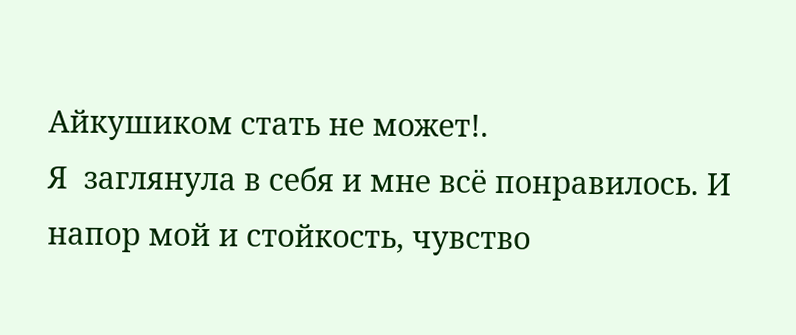Айкушиком стать не может!.
Я  заглянула в себя и мне всё понравилось. И напор мой и стойкость, чувство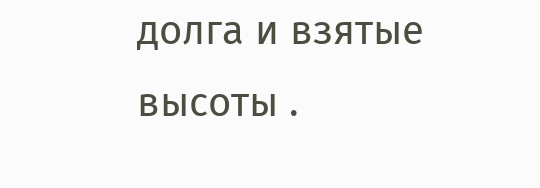долга и взятые высоты .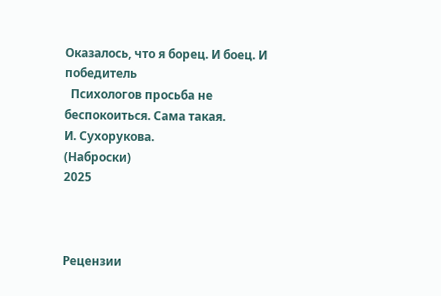Оказалось, что я борец. И боец. И победитель
  Психологов просьба не беспокоиться. Сама такая.
И. Сухорукова.
(Наброски)
2025



Рецензии